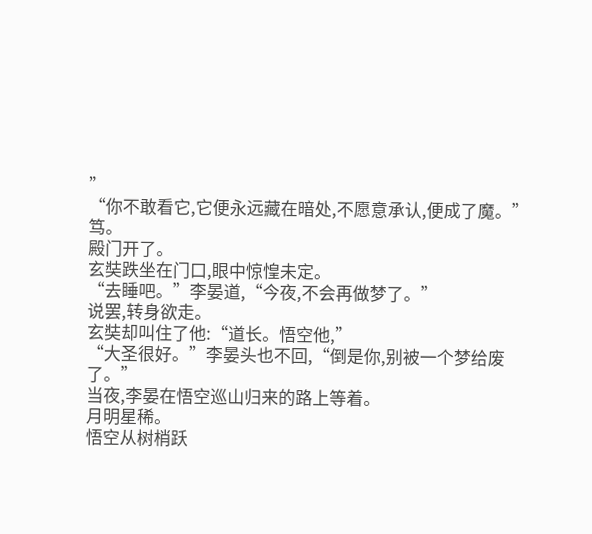”
“你不敢看它,它便永远藏在暗处,不愿意承认,便成了魔。”
笃。
殿门开了。
玄奘跌坐在门口,眼中惊惶未定。
“去睡吧。”李晏道,“今夜,不会再做梦了。”
说罢,转身欲走。
玄奘却叫住了他:“道长。悟空他,”
“大圣很好。”李晏头也不回,“倒是你,别被一个梦给废了。”
当夜,李晏在悟空巡山归来的路上等着。
月明星稀。
悟空从树梢跃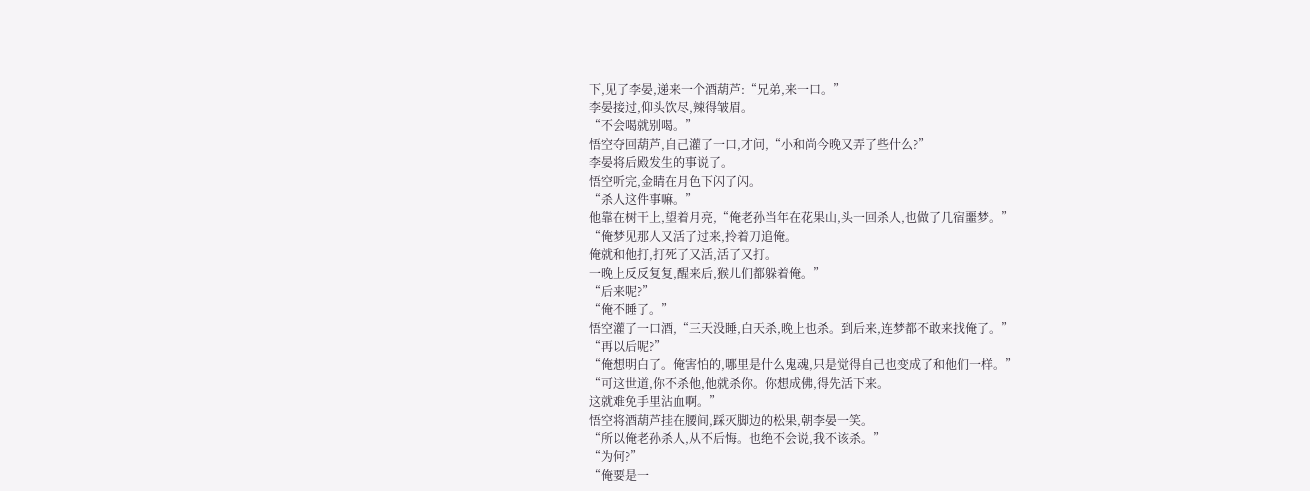下,见了李晏,递来一个酒葫芦:“兄弟,来一口。”
李晏接过,仰头饮尽,辣得皱眉。
“不会喝就别喝。”
悟空夺回葫芦,自己灌了一口,才问,“小和尚今晚又弄了些什么?”
李晏将后殿发生的事说了。
悟空听完,金睛在月色下闪了闪。
“杀人这件事嘛。”
他靠在树干上,望着月亮,“俺老孙当年在花果山,头一回杀人,也做了几宿噩梦。”
“俺梦见那人又活了过来,拎着刀追俺。
俺就和他打,打死了又活,活了又打。
一晚上反反复复,醒来后,猴儿们都躲着俺。”
“后来呢?”
“俺不睡了。”
悟空灌了一口酒,“三天没睡,白天杀,晚上也杀。到后来,连梦都不敢来找俺了。”
“再以后呢?”
“俺想明白了。俺害怕的,哪里是什么鬼魂,只是觉得自己也变成了和他们一样。”
“可这世道,你不杀他,他就杀你。你想成佛,得先活下来。
这就难免手里沾血啊。”
悟空将酒葫芦挂在腰间,踩灭脚边的松果,朝李晏一笑。
“所以俺老孙杀人,从不后悔。也绝不会说,我不该杀。”
“为何?”
“俺要是一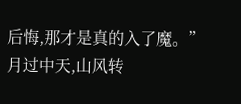后悔,那才是真的入了魔。”
月过中天,山风转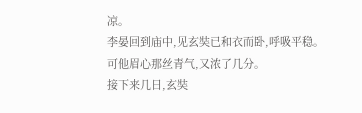凉。
李晏回到庙中,见玄奘已和衣而卧,呼吸平稳。
可他眉心那丝青气,又浓了几分。
接下来几日,玄奘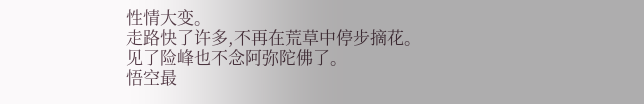性情大变。
走路快了许多,不再在荒草中停步摘花。
见了险峰也不念阿弥陀佛了。
悟空最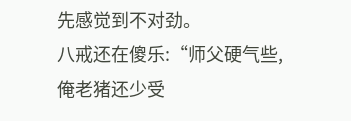先感觉到不对劲。
八戒还在傻乐:“师父硬气些,俺老猪还少受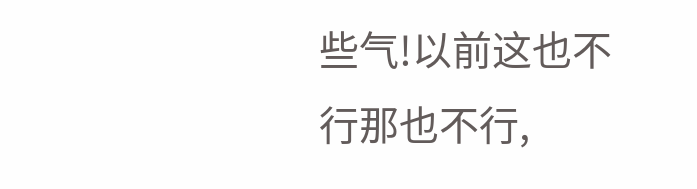些气!以前这也不行那也不行,